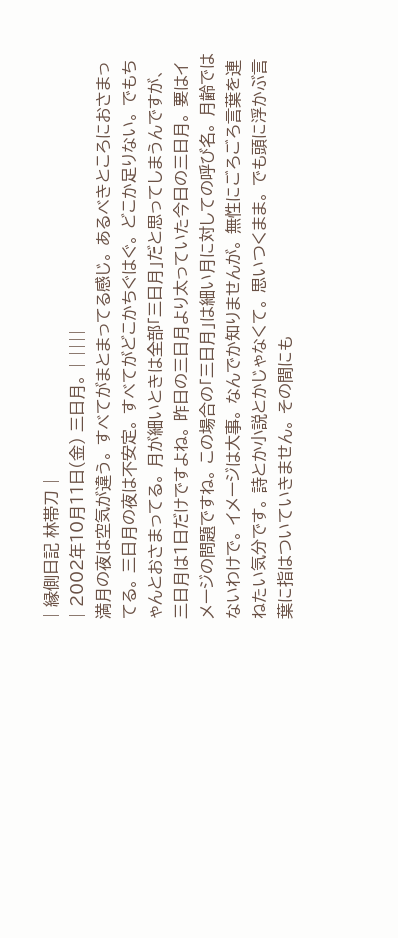| 縁側日記 林帯刀 |
| 2002年10月11日(金) 三日月。 | ||||
満月の夜は空気が違う。 すべてがまとまってる感じ。 あるべきところにおさまってる。 三日月の夜は不安定。 すべてがどこかちぐはぐ。 どこか足りない。 でもちゃんとおさまってる。 月が細いときは全部「三日月」だと思ってしまうんですが、 三日月は1日だけですよね。 昨日の三日月より太っていた今日の三日月。 要はイメージの問題ですね。 この場合の「三日月」は細い月に対しての呼び名。 月齢ではないわけで。 イメージは大事。 なんでか知りませんが。 無性にごろごろ言葉を連ねたい気分です。 詩とか小説とかじゃなくて。 思いつくまま。 でも頭に浮かぶ言葉に指はついていきません。 その間にも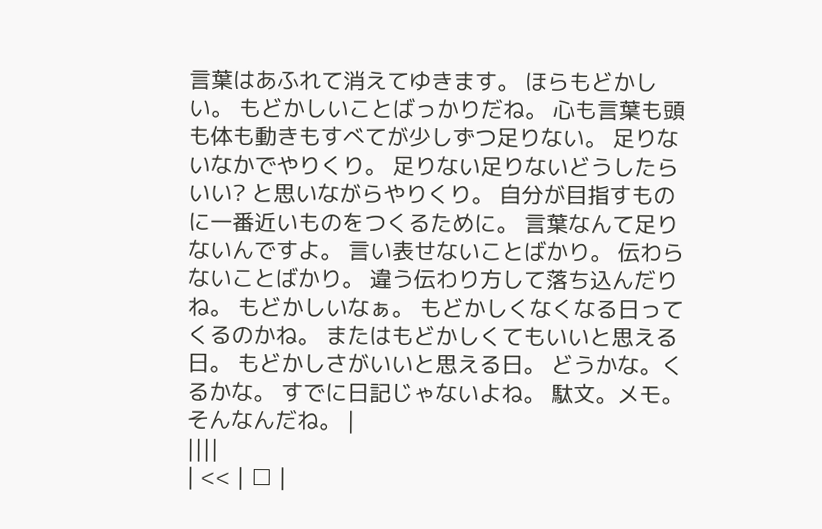言葉はあふれて消えてゆきます。 ほらもどかしい。 もどかしいことばっかりだね。 心も言葉も頭も体も動きもすべてが少しずつ足りない。 足りないなかでやりくり。 足りない足りないどうしたらいい? と思いながらやりくり。 自分が目指すものに一番近いものをつくるために。 言葉なんて足りないんですよ。 言い表せないことばかり。 伝わらないことばかり。 違う伝わり方して落ち込んだりね。 もどかしいなぁ。 もどかしくなくなる日ってくるのかね。 またはもどかしくてもいいと思える日。 もどかしさがいいと思える日。 どうかな。くるかな。 すでに日記じゃないよね。 駄文。メモ。 そんなんだね。 |
||||
| << | □ |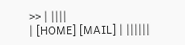>> | ||||
| [HOME] [MAIL] | ||||||